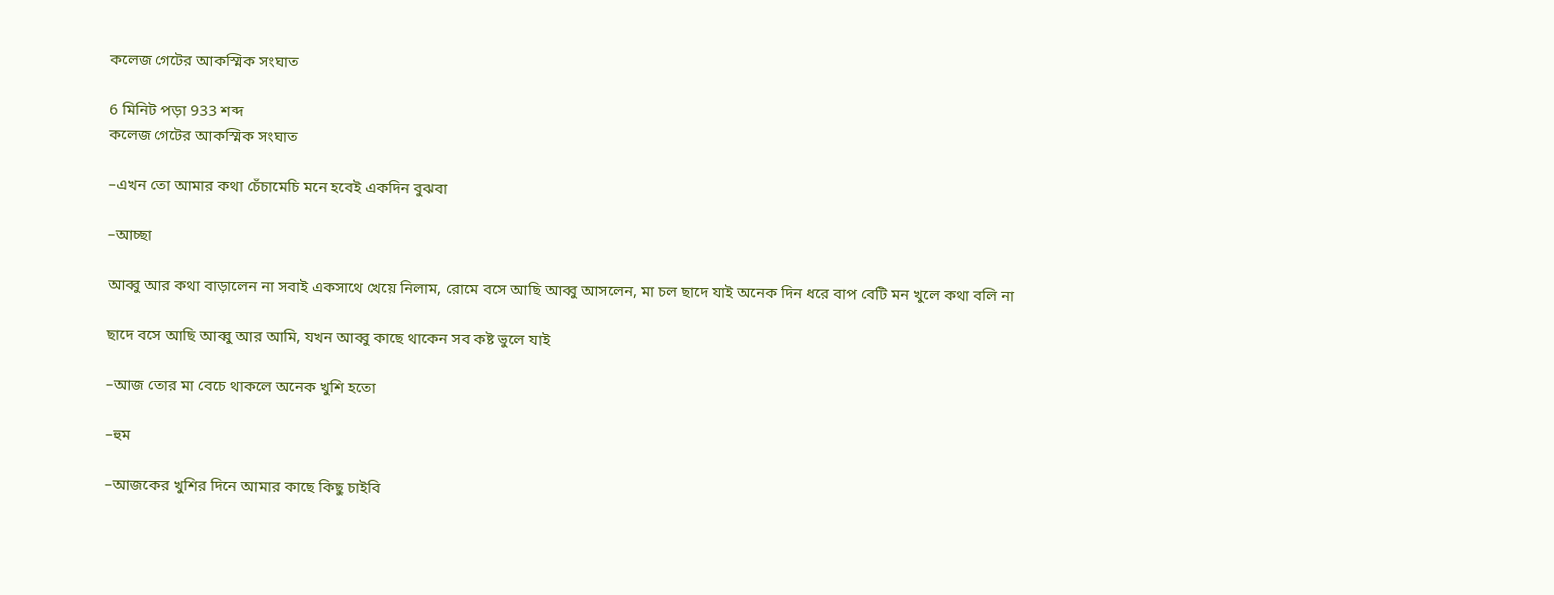কলেজ গেটের আকস্মিক সংঘাত

6 মিনিট পড়া 933 শব্দ
কলেজ গেটের আকস্মিক সংঘাত

–এখন তো আমার কথা চেঁচামেচি মনে হবেই একদিন বুঝবা

–আচ্ছা

আব্বু আর কথা বাড়ালেন না সবাই একসাথে খেয়ে নিলাম, রোমে বসে আছি আব্বু আসলেন, মা চল ছাদে যাই অনেক দিন ধরে বাপ বেটি মন খুলে কথা বলি না

ছাদে বসে আছি আব্বু আর আমি, যখন আব্বু কাছে থাকেন সব কষ্ট ভুলে যাই

–আজ তোর মা বেচে থাকলে অনেক খুশি হতো

–হুম

–আজকের খুশির দিনে আমার কাছে কিছু চাইবি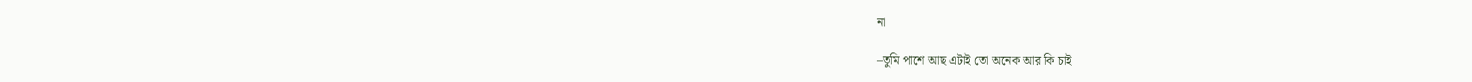না

–তুমি পাশে আছ এটাই তো অনেক আর কি চাই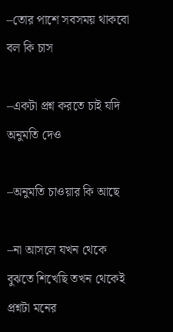–তোর পাশে সবসময় থাকবো বল কি চাস

–একটা প্রশ্ন করতে চাই যদি অনুমতি দেও

–অনুমতি চাওয়ার কি আছে

–না আসলে যখন থেকে বুঝতে শিখেছি তখন থেকেই প্রশ্নটা মনের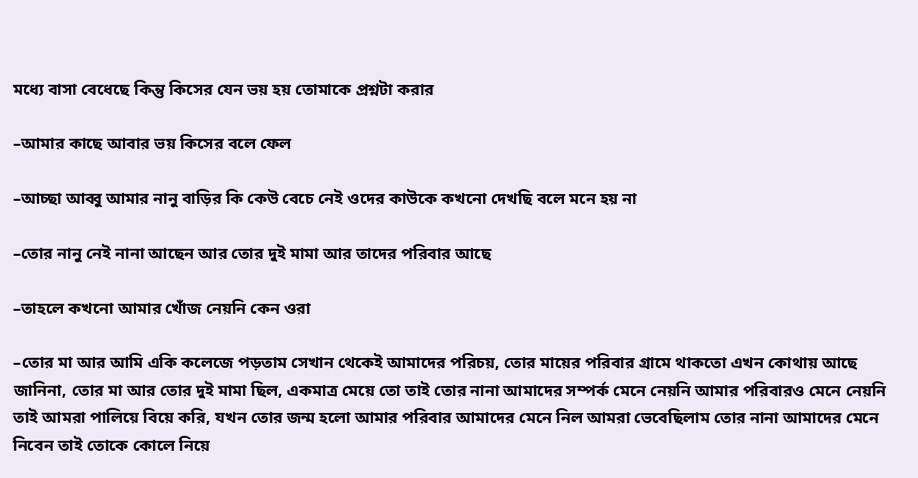মধ্যে বাসা বেধেছে কিন্তু কিসের যেন ভয় হয় তোমাকে প্রশ্নটা করার

–আমার কাছে আবার ভয় কিসের বলে ফেল

–আচ্ছা আব্বু আমার নানু বাড়ির কি কেউ বেচে নেই ওদের কাউকে কখনো দেখছি বলে মনে হয় না

–তোর নানু নেই নানা আছেন আর তোর দুই মামা আর তাদের পরিবার আছে

–তাহলে কখনো আমার খোঁজ নেয়নি কেন ওরা

–তোর মা আর আমি একি কলেজে পড়তাম সেখান থেকেই আমাদের পরিচয়, তোর মায়ের পরিবার গ্রামে থাকতো এখন কোথায় আছে জানিনা, তোর মা আর তোর দুই মামা ছিল, একমাত্র মেয়ে তো তাই তোর নানা আমাদের সম্পর্ক মেনে নেয়নি আমার পরিবারও মেনে নেয়নি তাই আমরা পালিয়ে বিয়ে করি, যখন তোর জন্ম হলো আমার পরিবার আমাদের মেনে নিল আমরা ভেবেছিলাম তোর নানা আমাদের মেনে নিবেন তাই তোকে কোলে নিয়ে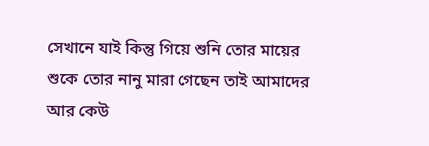সেখানে যাই কিন্তু গিয়ে শুনি তোর মায়ের শুকে তোর নানু মারা গেছেন তাই আমাদের আর কেউ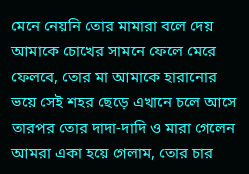মেনে নেয়নি তোর মামারা বলে দেয় আমাকে চোখের সামনে ফেলে মেরে ফেলবে, তোর মা আমাকে হারানোর ভয়ে সেই শহর ছেড়ে এখানে চলে আসে তারপর তোর দাদা-দাদি ও মারা গেলেন আমরা একা হয়ে গেলাম, তোর চার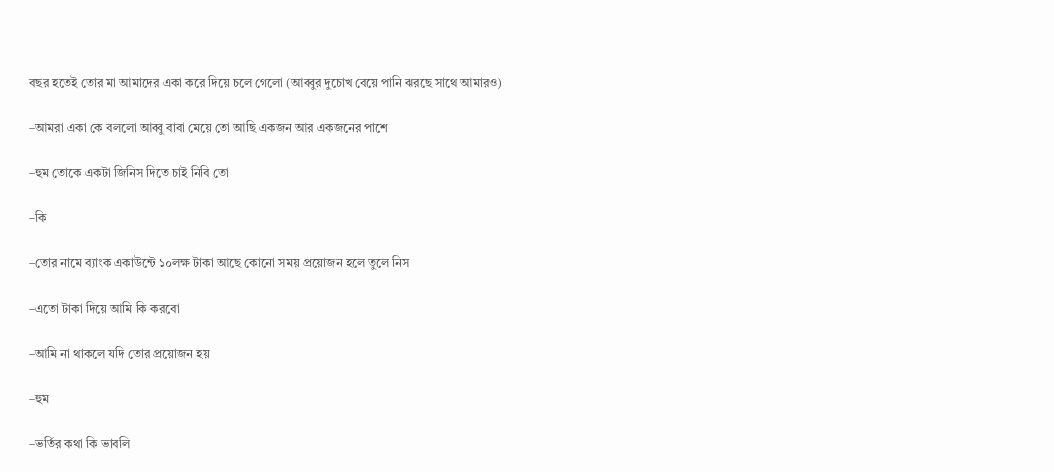বছর হতেই তোর মা আমাদের একা করে দিয়ে চলে গেলো (আব্বুর দুচোখ বেয়ে পানি ঝরছে সাথে আমারও)

–আমরা একা কে বললো আব্বু বাবা মেয়ে তো আছি একজন আর একজনের পাশে

–হুম তোকে একটা জিনিস দিতে চাই নিবি তো

–কি

–তোর নামে ব্যাংক একাউন্টে ১০লক্ষ টাকা আছে কোনো সময় প্রয়োজন হলে তুলে নিস

–এতো টাকা দিয়ে আমি কি করবো

–আমি না থাকলে যদি তোর প্রয়োজন হয়

–হুম

–ভর্তির কথা কি ভাবলি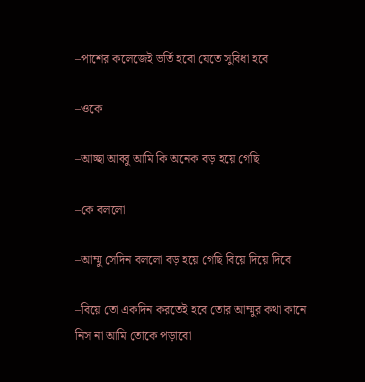–পাশের কলেজেই ভর্তি হবো যেতে সুবিধা হবে

–ওকে

–আচ্ছা আব্বু আমি কি অনেক বড় হয়ে গেছি

–কে বললো

–আম্মু সেদিন বললো বড় হয়ে গেছি বিয়ে দিয়ে দিবে

–বিয়ে তো একদিন করতেই হবে তোর আম্মুর কথা কানে নিস না আমি তোকে পড়াবো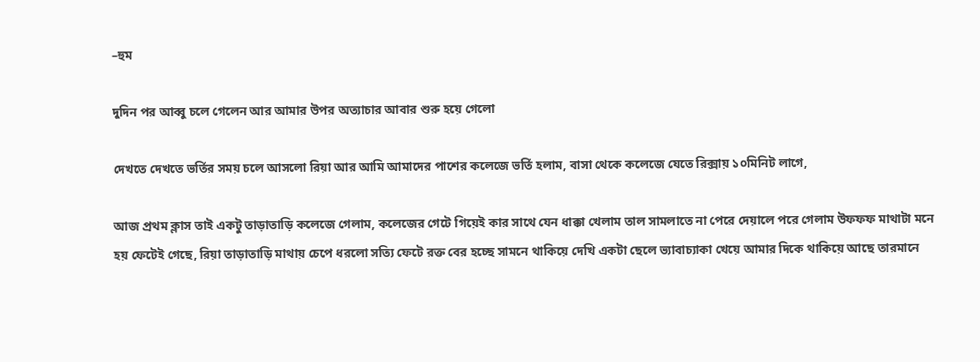–হুম

দুদিন পর আব্বু চলে গেলেন আর আমার উপর অত্যাচার আবার শুরু হয়ে গেলো

দেখতে দেখতে ভর্তির সময় চলে আসলো রিয়া আর আমি আমাদের পাশের কলেজে ভর্তি হলাম, বাসা থেকে কলেজে যেতে রিক্সায় ১০মিনিট লাগে,

আজ প্রথম ক্লাস তাই একটু তাড়াতাড়ি কলেজে গেলাম, কলেজের গেটে গিয়েই কার সাথে যেন ধাক্কা খেলাম তাল সামলাতে না পেরে দেয়ালে পরে গেলাম উফফফ মাথাটা মনে হয় ফেটেই গেছে, রিয়া তাড়াতাড়ি মাথায় চেপে ধরলো সত্যি ফেটে রক্ত বের হচ্ছে সামনে থাকিয়ে দেখি একটা ছেলে ভ্যাবাচ্যাকা খেয়ে আমার দিকে থাকিয়ে আছে তারমানে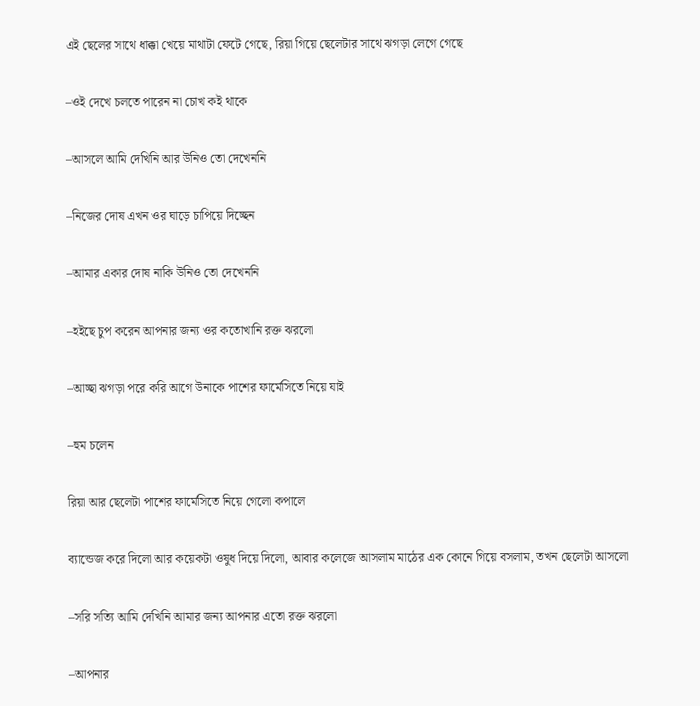এই ছেলের সাথে ধাক্কা খেয়ে মাথাটা ফেটে গেছে, রিয়া গিয়ে ছেলেটার সাথে ঝগড়া লেগে গেছে

–ওই দেখে চলতে পারেন না চোখ কই থাকে

–আসলে আমি দেখিনি আর উনিও তো দেখেননি

–নিজের দোষ এখন ওর ঘাড়ে চাপিয়ে দিচ্ছেন

–আমার একার দোষ নাকি উনিও তো দেখেননি

–হইছে চুপ করেন আপনার জন্য ওর কতোখানি রক্ত ঝরলো

–আচ্ছা ঝগড়া পরে করি আগে উনাকে পাশের ফার্মেসিতে নিয়ে যাই

–হুম চলেন

রিয়া আর ছেলেটা পাশের ফার্মেসিতে নিয়ে গেলো কপালে

ব্যান্ডেজ করে দিলো আর কয়েকটা ওষুধ দিয়ে দিলো, আবার কলেজে আসলাম মাঠের এক কোনে গিয়ে বসলাম, তখন ছেলেটা আসলো

–সরি সত্যি আমি দেখিনি আমার জন্য আপনার এতো রক্ত ঝরলো

–আপনার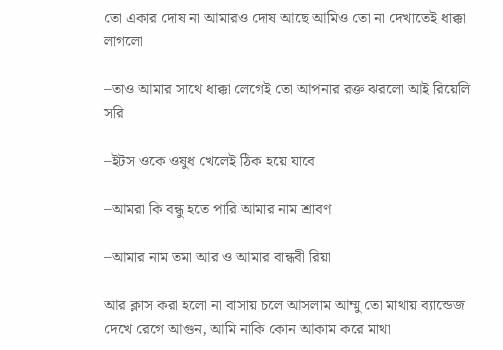তো একার দোষ না আমারও দোষ আছে আমিও তো না দেখাতেই ধাক্কা লাগলো

–তাও আমার সাথে ধাক্কা লেগেই তো আপনার রক্ত ঝরলো আই রিয়েলি সরি

–ইটস ওকে ওষুধ খেলেই ঠিক হয়ে যাবে

–আমরা কি বন্ধু হতে পারি আমার নাম শ্রাবণ

–আমার নাম তমা আর ও আমার বান্ধবী রিয়া

আর ক্লাস করা হলো না বাসায় চলে আসলাম আম্মু তো মাথায় ব্যান্ডেজ দেখে রেগে আগুন, আমি নাকি কোন আকাম করে মাথা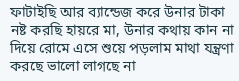ফাটাইছি আর ব্যান্ডেজ করে উনার টাকা নষ্ট করছি হায়রে মা, উনার কথায় কান না দিয়ে রোমে এসে শুয়ে পড়লাম মাথা যন্ত্রণা করছে ভালো লাগছে না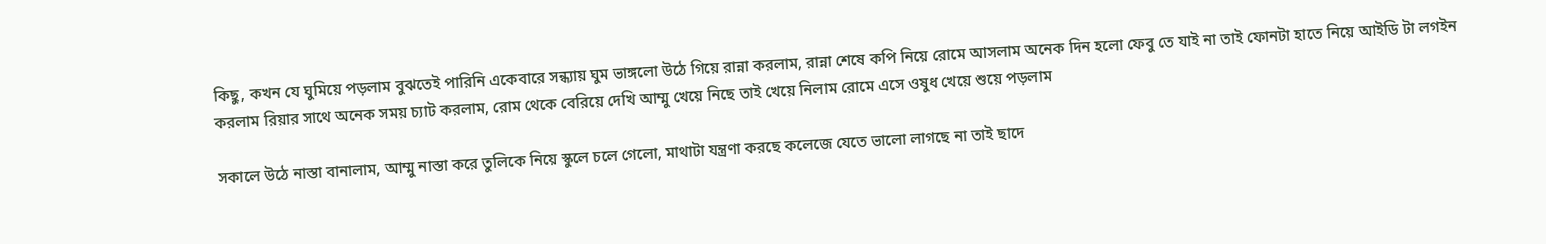কিছু, কখন যে ঘুমিয়ে পড়লাম বুঝতেই পারিনি একেবারে সন্ধ্যায় ঘুম ভাঙ্গলো উঠে গিয়ে রান্না করলাম, রান্না শেষে কপি নিয়ে রোমে আসলাম অনেক দিন হলো ফেবু তে যাই না তাই ফোনটা হাতে নিয়ে আইডি টা লগইন করলাম রিয়ার সাথে অনেক সময় চ্যাট করলাম, রোম থেকে বেরিয়ে দেখি আম্মু খেয়ে নিছে তাই খেয়ে নিলাম রোমে এসে ওষুধ খেয়ে শুয়ে পড়লাম

সকালে উঠে নাস্তা বানালাম, আম্মু নাস্তা করে তুলিকে নিয়ে স্কুলে চলে গেলো, মাথাটা যন্ত্রণা করছে কলেজে যেতে ভালো লাগছে না তাই ছাদে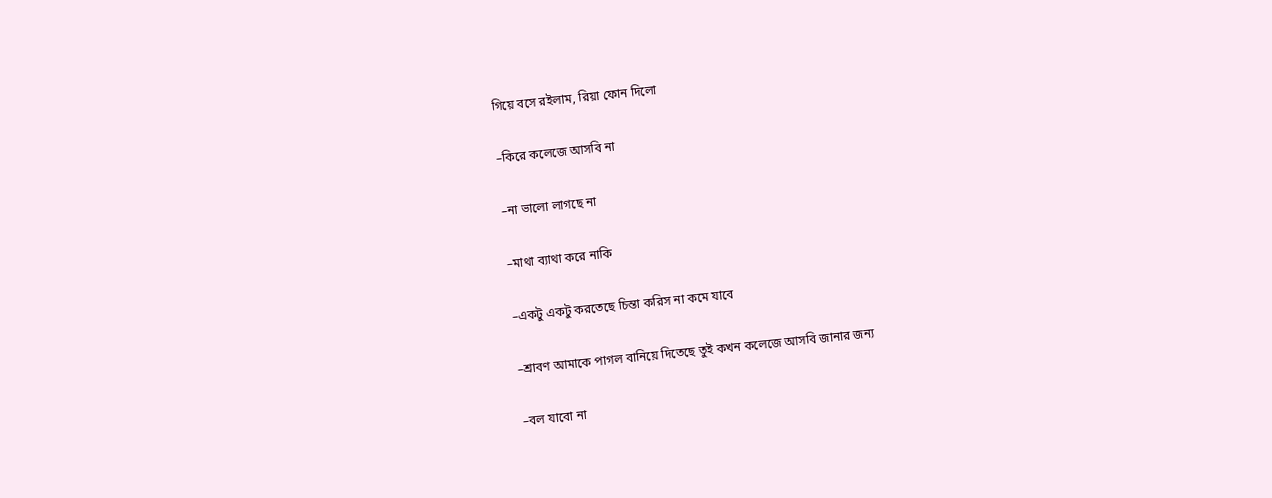গিয়ে বসে রইলাম, রিয়া ফোন দিলো

–কিরে কলেজে আসবি না

–না ভালো লাগছে না

–মাথা ব্যাথা করে নাকি

–একটু একটু করতেছে চিন্তা করিস না কমে যাবে

–শ্রাবণ আমাকে পাগল বানিয়ে দিতেছে তুই কখন কলেজে আসবি জানার জন্য

–বল যাবো না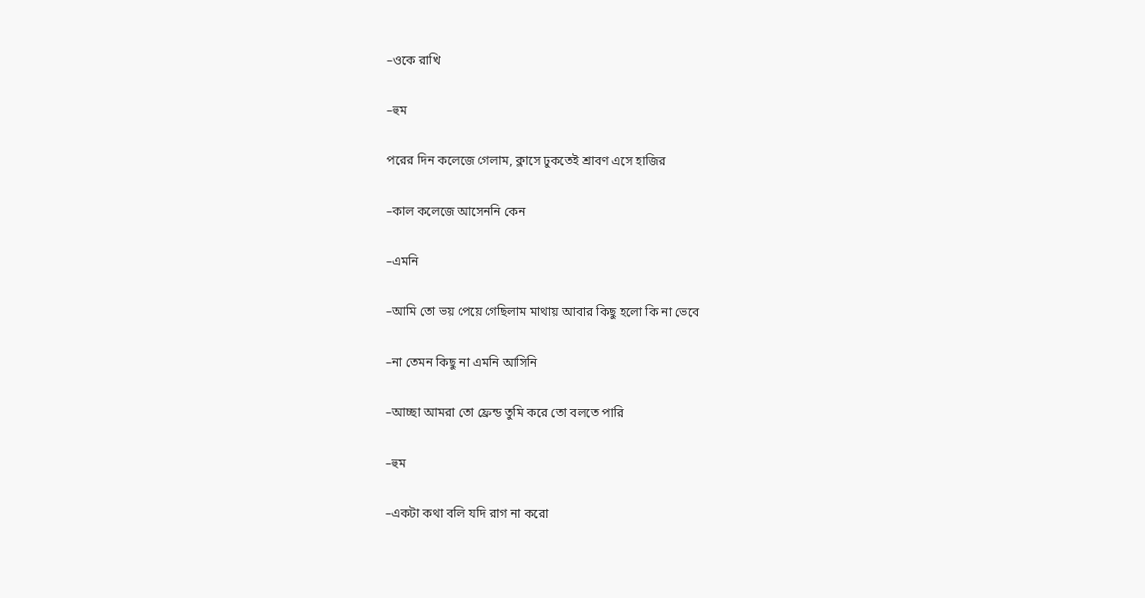–ওকে রাখি

–হুম

পরের দিন কলেজে গেলাম, ক্লাসে ঢুকতেই শ্রাবণ এসে হাজির

–কাল কলেজে আসেননি কেন

–এমনি

–আমি তো ভয় পেয়ে গেছিলাম মাথায় আবার কিছু হলো কি না ভেবে

–না তেমন কিছু না এমনি আসিনি

–আচ্ছা আমরা তো ফ্রেন্ড তুমি করে তো বলতে পারি

–হুম

–একটা কথা বলি যদি রাগ না করো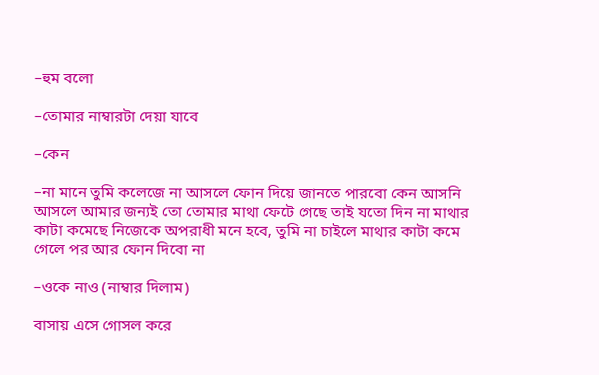–হুম বলো

–তোমার নাম্বারটা দেয়া যাবে

–কেন

–না মানে তুমি কলেজে না আসলে ফোন দিয়ে জানতে পারবো কেন আসনি আসলে আমার জন্যই তো তোমার মাথা ফেটে গেছে তাই যতো দিন না মাথার কাটা কমেছে নিজেকে অপরাধী মনে হবে, তুমি না চাইলে মাথার কাটা কমে গেলে পর আর ফোন দিবো না

–ওকে নাও (নাম্বার দিলাম)

বাসায় এসে গোসল করে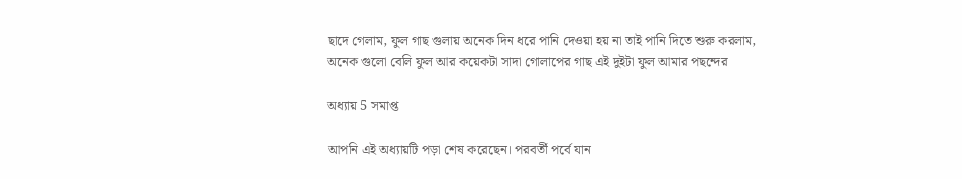ছাদে গেলাম, ফুল গাছ গুলায় অনেক দিন ধরে পানি দেওয়া হয় না তাই পানি দিতে শুরু করলাম, অনেক গুলো বেলি ফুল আর কয়েকটা সাদা গোলাপের গাছ এই দুইটা ফুল আমার পছন্দের

অধ্যায় 5 সমাপ্ত

আপনি এই অধ্যায়টি পড়া শেষ করেছেন। পরবর্তী পর্বে যান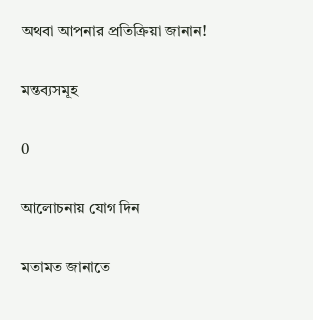অথবা আপনার প্রতিক্রিয়া জানান!

মন্তব্যসমূহ

0

আলোচনায় যোগ দিন

মতামত জানাতে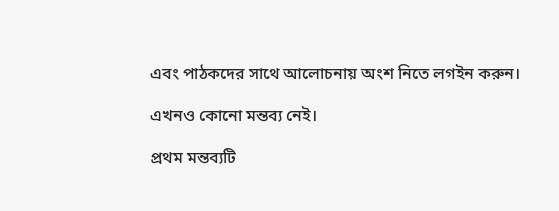এবং পাঠকদের সাথে আলোচনায় অংশ নিতে লগইন করুন।

এখনও কোনো মন্তব্য নেই।

প্রথম মন্তব্যটি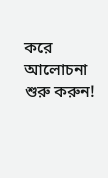করে আলোচনা শুরু করুন!